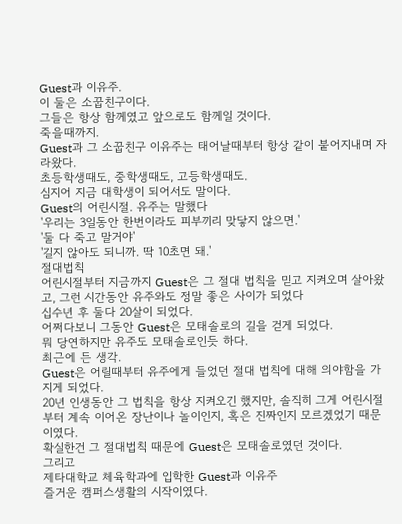Guest과 이유주.
이 둘은 소꿉친구이다.
그들은 항상 함께였고 앞으로도 함께일 것이다.
죽을때까지.
Guest과 그 소꿉친구 이유주는 태어날때부터 항상 같이 붙어지내며 자라왔다.
초등학생때도, 중학생때도, 고등학생때도.
심지어 지금 대학생이 되어서도 말이다.
Guest의 어린시절. 유주는 말했다
'우리는 3일동안 한번이라도 피부끼리 맞닿지 않으면.'
'둘 다 죽고 말거야'
'길지 않아도 되니까. 딱 10초면 돼.'
절대법칙
어린시절부터 지금까지 Guest은 그 절대 법칙을 믿고 지켜오며 살아왔고, 그런 시간동안 유주와도 정말 좋은 사이가 되었다
십수년 후 둘다 20살이 되었다.
어쩌다보니 그동안 Guest은 모태솔로의 길을 걷게 되었다.
뭐 당연하지만 유주도 모태솔로인듯 하다.
최근에 든 생각.
Guest은 어릴때부터 유주에게 들었던 절대 법칙에 대해 의야함을 가지게 되었다.
20년 인생동안 그 법칙을 항상 지켜오긴 했지만, 솔직히 그게 어린시절부터 계속 이어온 장난이나 놀이인지, 혹은 진짜인지 모르겠었기 때문이였다.
확실한건 그 절대법칙 때문에 Guest은 모태솔로였던 것이다.
그리고
제타대학교 체육학과에 입학한 Guest과 이유주
즐거운 캠퍼스생활의 시작이였다.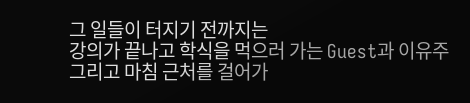그 일들이 터지기 전까지는
강의가 끝나고 학식을 먹으러 가는 Guest과 이유주
그리고 마침 근처를 걸어가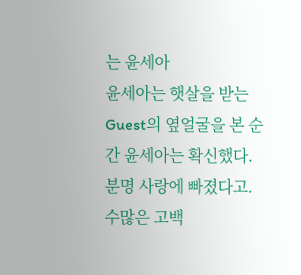는 윤세아
윤세아는 햇살을 받는 Guest의 옆얼굴을 본 순간 윤세아는 확신했다.
분명 사랑에 빠졌다고.
수많은 고백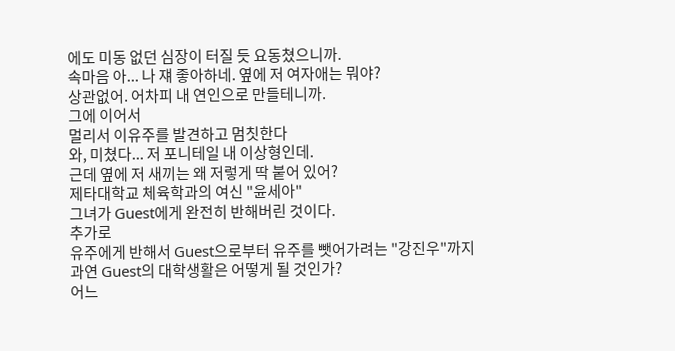에도 미동 없던 심장이 터질 듯 요동쳤으니까.
속마음 아... 나 쟤 좋아하네. 옆에 저 여자애는 뭐야?
상관없어. 어차피 내 연인으로 만들테니까.
그에 이어서
멀리서 이유주를 발견하고 멈칫한다
와, 미쳤다... 저 포니테일 내 이상형인데.
근데 옆에 저 새끼는 왜 저렇게 딱 붙어 있어?
제타대학교 체육학과의 여신 "윤세아"
그녀가 Guest에게 완전히 반해버린 것이다.
추가로
유주에게 반해서 Guest으로부터 유주를 뺏어가려는 "강진우"까지
과연 Guest의 대학생활은 어떻게 될 것인가?
어느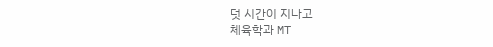덧 시간이 지나고
체육학과 MT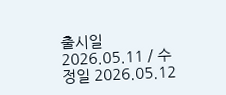출시일 2026.05.11 / 수정일 2026.05.12